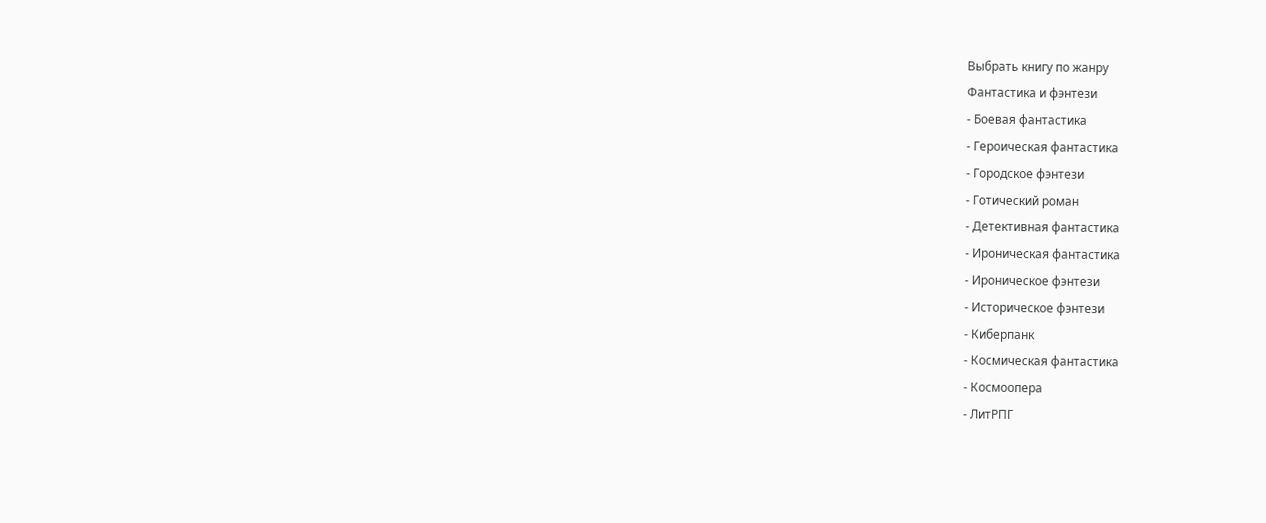Выбрать книгу по жанру
Фантастика и фэнтези
- Боевая фантастика
- Героическая фантастика
- Городское фэнтези
- Готический роман
- Детективная фантастика
- Ироническая фантастика
- Ироническое фэнтези
- Историческое фэнтези
- Киберпанк
- Космическая фантастика
- Космоопера
- ЛитРПГ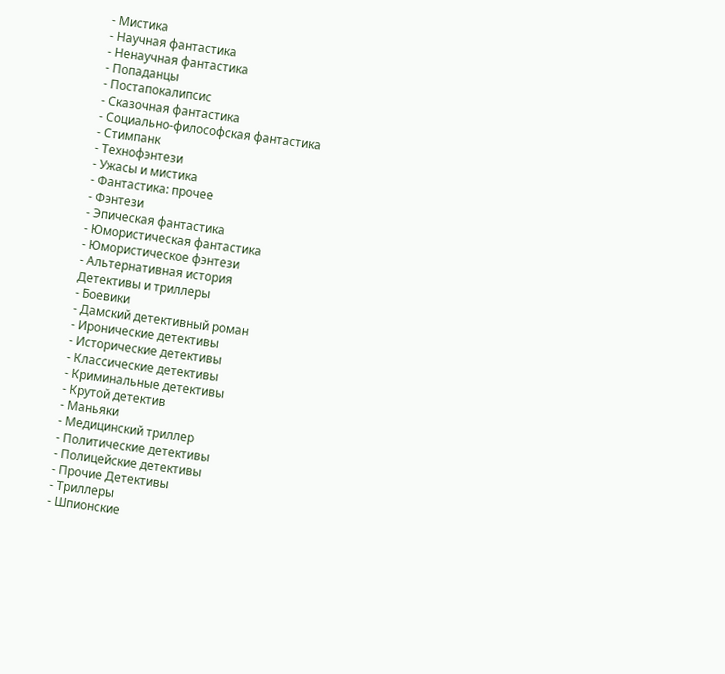- Мистика
- Научная фантастика
- Ненаучная фантастика
- Попаданцы
- Постапокалипсис
- Сказочная фантастика
- Социально-философская фантастика
- Стимпанк
- Технофэнтези
- Ужасы и мистика
- Фантастика: прочее
- Фэнтези
- Эпическая фантастика
- Юмористическая фантастика
- Юмористическое фэнтези
- Альтернативная история
Детективы и триллеры
- Боевики
- Дамский детективный роман
- Иронические детективы
- Исторические детективы
- Классические детективы
- Криминальные детективы
- Крутой детектив
- Маньяки
- Медицинский триллер
- Политические детективы
- Полицейские детективы
- Прочие Детективы
- Триллеры
- Шпионские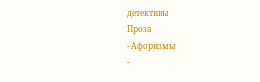детективы
Проза
- Афоризмы
-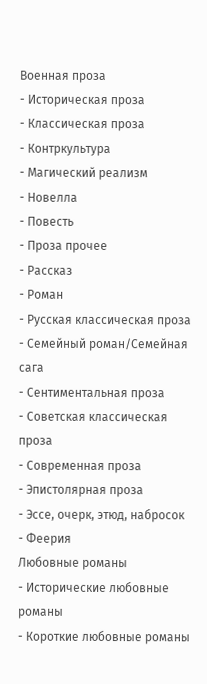Военная проза
- Историческая проза
- Классическая проза
- Контркультура
- Магический реализм
- Новелла
- Повесть
- Проза прочее
- Рассказ
- Роман
- Русская классическая проза
- Семейный роман/Семейная сага
- Сентиментальная проза
- Советская классическая проза
- Современная проза
- Эпистолярная проза
- Эссе, очерк, этюд, набросок
- Феерия
Любовные романы
- Исторические любовные романы
- Короткие любовные романы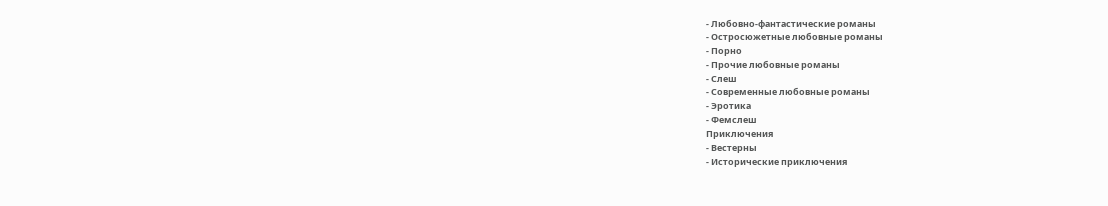- Любовно-фантастические романы
- Остросюжетные любовные романы
- Порно
- Прочие любовные романы
- Слеш
- Современные любовные романы
- Эротика
- Фемслеш
Приключения
- Вестерны
- Исторические приключения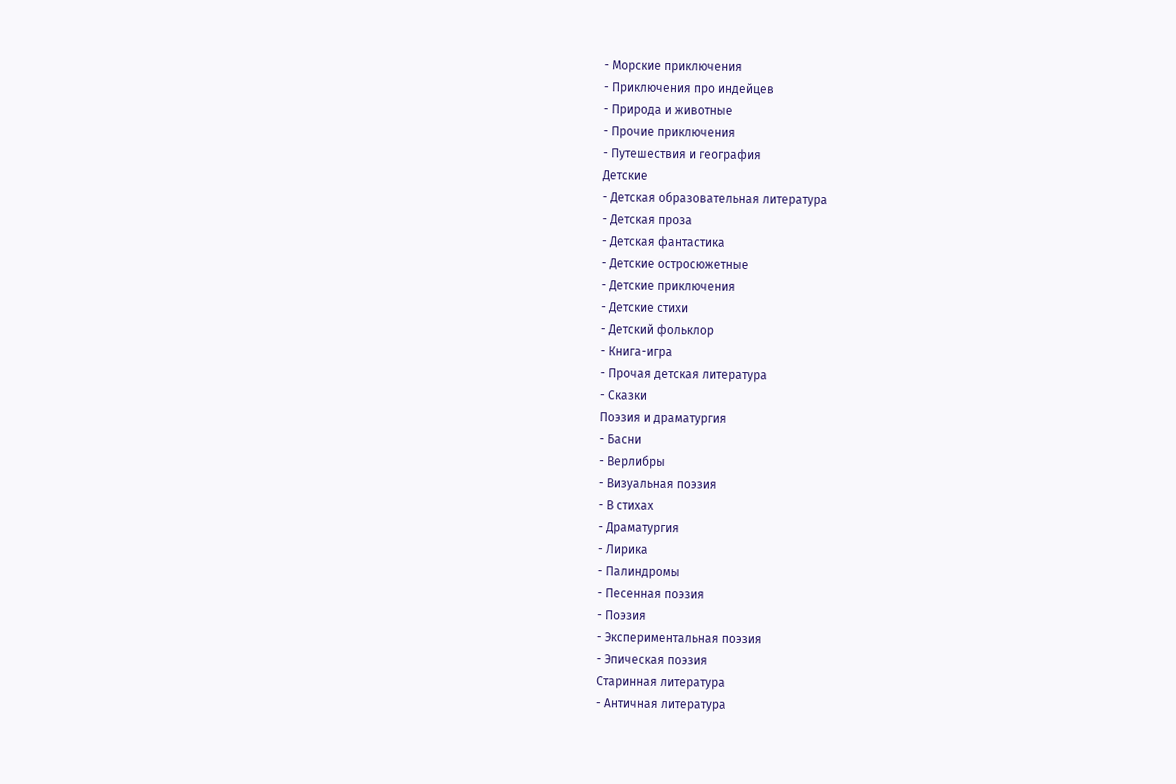- Морские приключения
- Приключения про индейцев
- Природа и животные
- Прочие приключения
- Путешествия и география
Детские
- Детская образовательная литература
- Детская проза
- Детская фантастика
- Детские остросюжетные
- Детские приключения
- Детские стихи
- Детский фольклор
- Книга-игра
- Прочая детская литература
- Сказки
Поэзия и драматургия
- Басни
- Верлибры
- Визуальная поэзия
- В стихах
- Драматургия
- Лирика
- Палиндромы
- Песенная поэзия
- Поэзия
- Экспериментальная поэзия
- Эпическая поэзия
Старинная литература
- Античная литература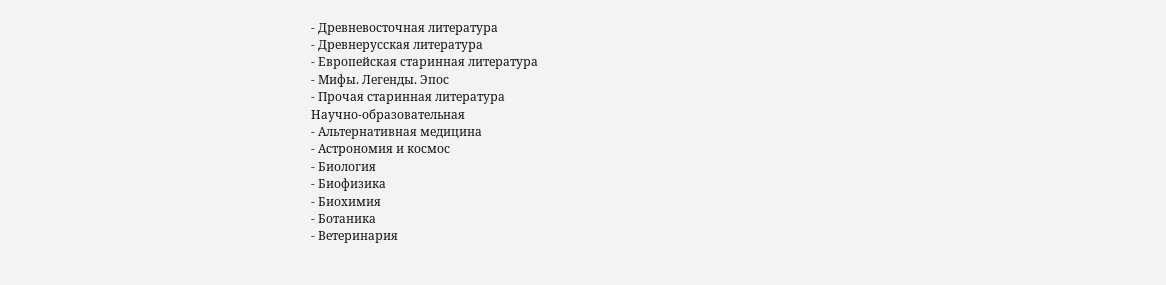- Древневосточная литература
- Древнерусская литература
- Европейская старинная литература
- Мифы. Легенды. Эпос
- Прочая старинная литература
Научно-образовательная
- Альтернативная медицина
- Астрономия и космос
- Биология
- Биофизика
- Биохимия
- Ботаника
- Ветеринария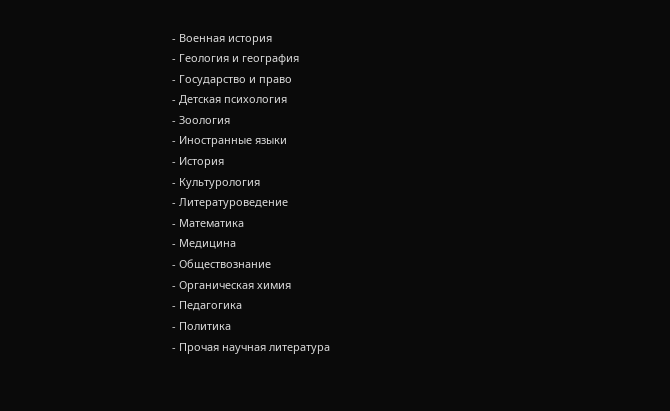- Военная история
- Геология и география
- Государство и право
- Детская психология
- Зоология
- Иностранные языки
- История
- Культурология
- Литературоведение
- Математика
- Медицина
- Обществознание
- Органическая химия
- Педагогика
- Политика
- Прочая научная литература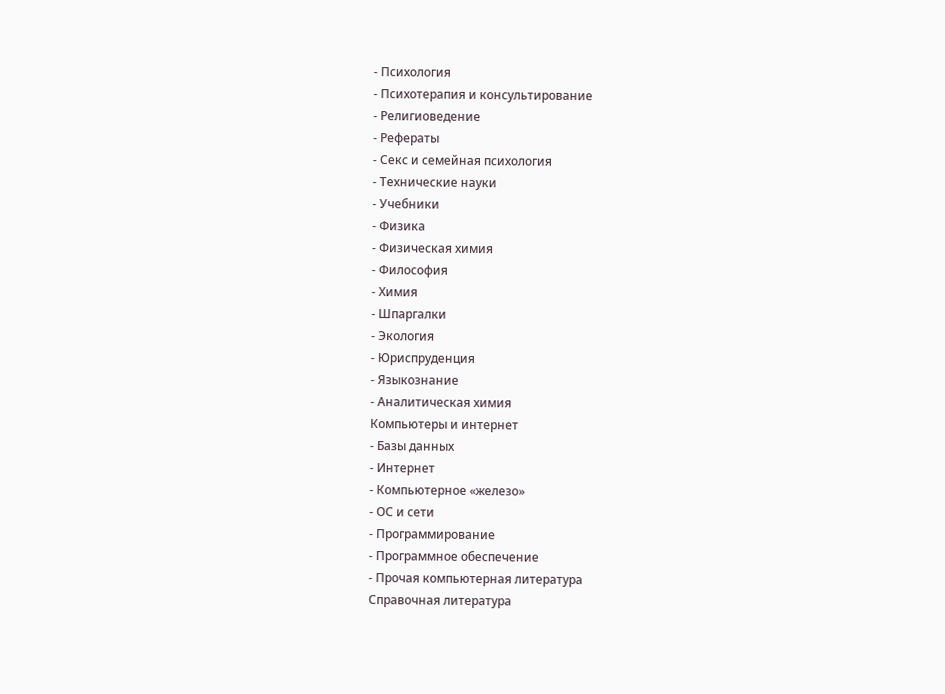- Психология
- Психотерапия и консультирование
- Религиоведение
- Рефераты
- Секс и семейная психология
- Технические науки
- Учебники
- Физика
- Физическая химия
- Философия
- Химия
- Шпаргалки
- Экология
- Юриспруденция
- Языкознание
- Аналитическая химия
Компьютеры и интернет
- Базы данных
- Интернет
- Компьютерное «железо»
- ОС и сети
- Программирование
- Программное обеспечение
- Прочая компьютерная литература
Справочная литература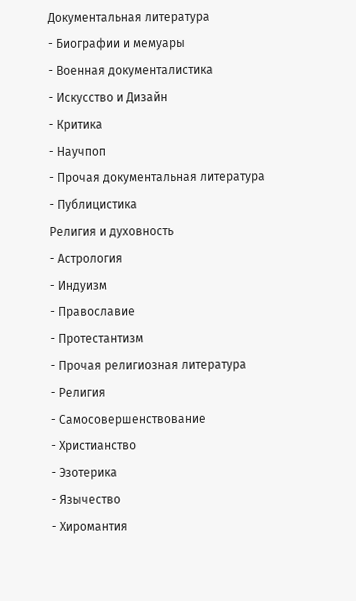Документальная литература
- Биографии и мемуары
- Военная документалистика
- Искусство и Дизайн
- Критика
- Научпоп
- Прочая документальная литература
- Публицистика
Религия и духовность
- Астрология
- Индуизм
- Православие
- Протестантизм
- Прочая религиозная литература
- Религия
- Самосовершенствование
- Христианство
- Эзотерика
- Язычество
- Хиромантия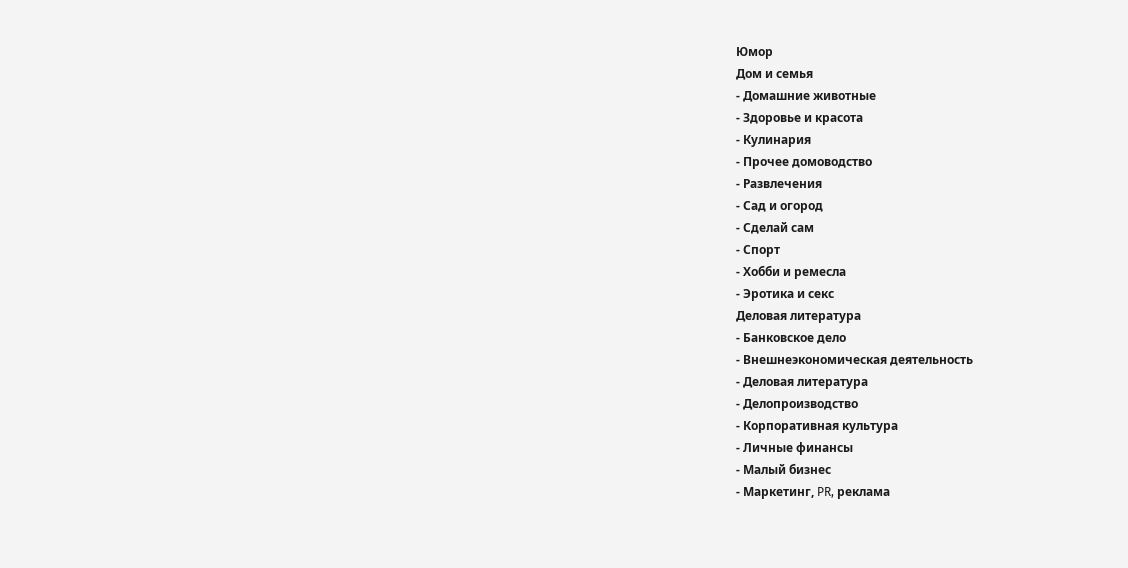Юмор
Дом и семья
- Домашние животные
- Здоровье и красота
- Кулинария
- Прочее домоводство
- Развлечения
- Сад и огород
- Сделай сам
- Спорт
- Хобби и ремесла
- Эротика и секс
Деловая литература
- Банковское дело
- Внешнеэкономическая деятельность
- Деловая литература
- Делопроизводство
- Корпоративная культура
- Личные финансы
- Малый бизнес
- Маркетинг, PR, реклама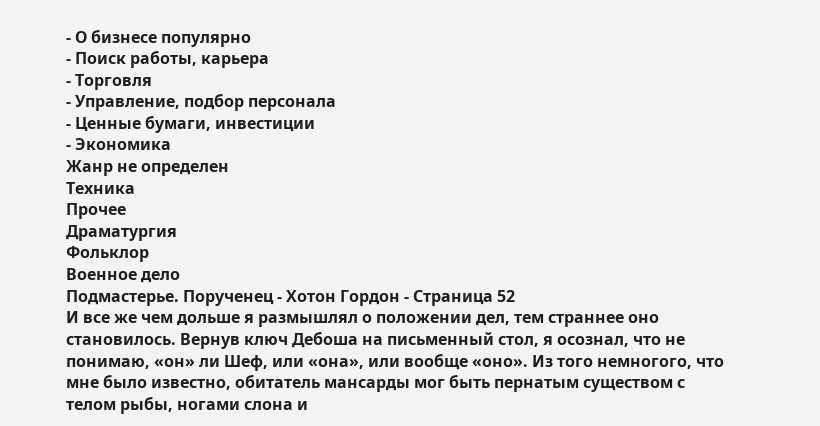- О бизнесе популярно
- Поиск работы, карьера
- Торговля
- Управление, подбор персонала
- Ценные бумаги, инвестиции
- Экономика
Жанр не определен
Техника
Прочее
Драматургия
Фольклор
Военное дело
Подмастерье. Порученец - Хотон Гордон - Страница 52
И все же чем дольше я размышлял о положении дел, тем страннее оно становилось. Вернув ключ Дебоша на письменный стол, я осознал, что не понимаю, «он» ли Шеф, или «она», или вообще «оно». Из того немногого, что мне было известно, обитатель мансарды мог быть пернатым существом с телом рыбы, ногами слона и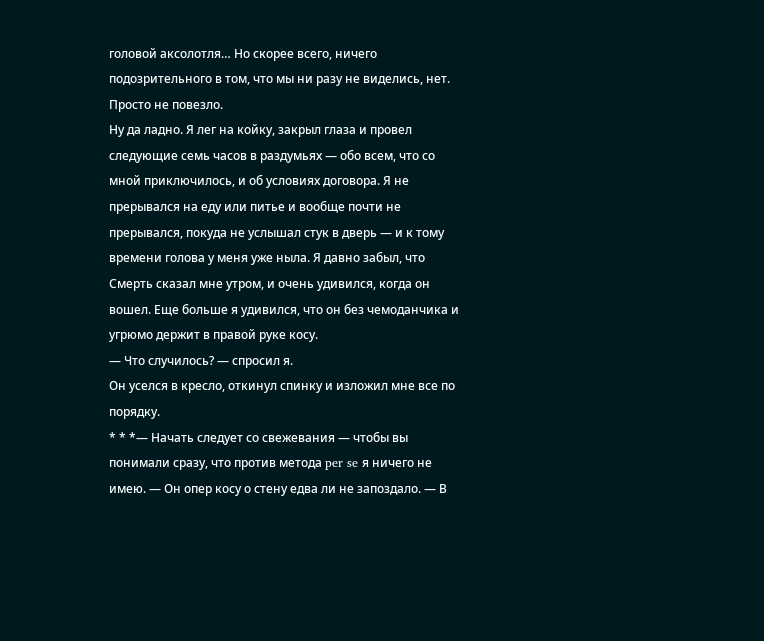головой аксолотля… Но скорее всего, ничего подозрительного в том, что мы ни разу не виделись, нет. Просто не повезло.
Ну да ладно. Я лег на койку, закрыл глаза и провел следующие семь часов в раздумьях — обо всем, что со мной приключилось, и об условиях договора. Я не прерывался на еду или питье и вообще почти не прерывался, покуда не услышал стук в дверь — и к тому времени голова у меня уже ныла. Я давно забыл, что Смерть сказал мне утром, и очень удивился, когда он вошел. Еще больше я удивился, что он без чемоданчика и угрюмо держит в правой руке косу.
— Что случилось? — спросил я.
Он уселся в кресло, откинул спинку и изложил мне все по порядку.
* * *— Начать следует со свежевания — чтобы вы понимали сразу, что против метода per se я ничего не имею. — Он опер косу о стену едва ли не запоздало. — В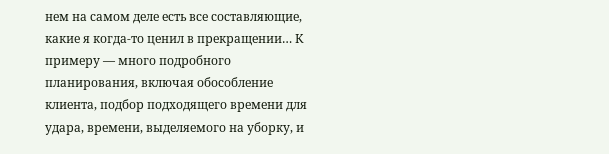нем на самом деле есть все составляющие, какие я когда-то ценил в прекращении… К примеру — много подробного планирования, включая обособление клиента, подбор подходящего времени для удара, времени, выделяемого на уборку, и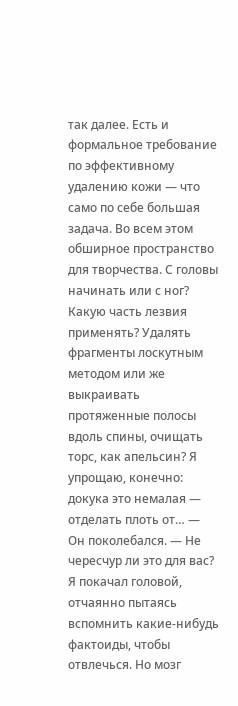так далее. Есть и формальное требование по эффективному удалению кожи — что само по себе большая задача. Во всем этом обширное пространство для творчества. С головы начинать или с ног? Какую часть лезвия применять? Удалять фрагменты лоскутным методом или же выкраивать протяженные полосы вдоль спины, очищать торс, как апельсин? Я упрощаю, конечно: докука это немалая — отделать плоть от… — Он поколебался. — Не чересчур ли это для вас?
Я покачал головой, отчаянно пытаясь вспомнить какие-нибудь фактоиды, чтобы отвлечься. Но мозг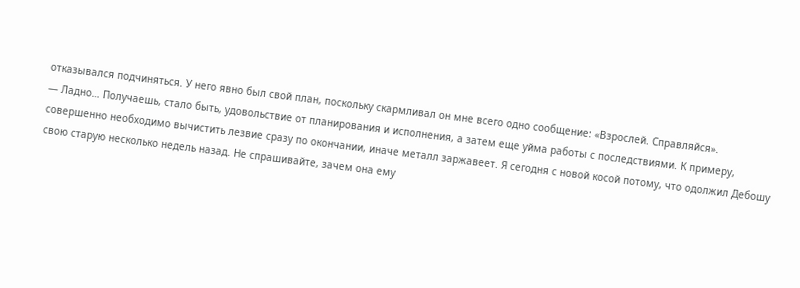отказывался подчиняться. У него явно был свой план, поскольку скармливал он мне всего одно сообщение: «Взрослей. Справляйся».
— Ладно… Получаешь, стало быть, удовольствие от планирования и исполнения, а затем еще уйма работы с последствиями. К примеру, совершенно необходимо вычистить лезвие сразу по окончании, иначе металл заржавеет. Я сегодня с новой косой потому, что одолжил Дебошу свою старую несколько недель назад. Не спрашивайте, зачем она ему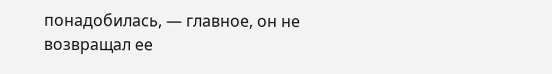понадобилась, — главное, он не возвращал ее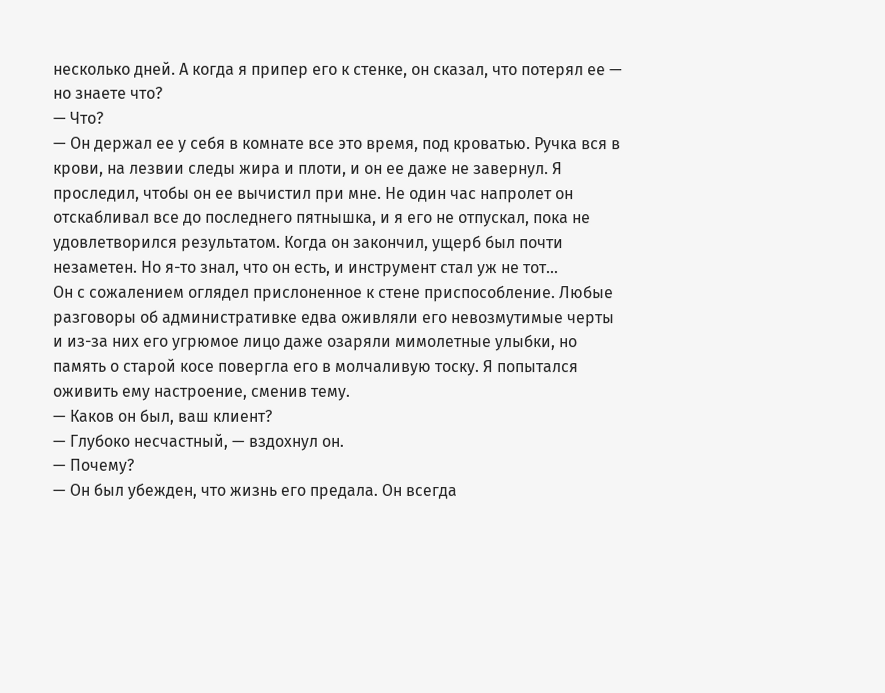несколько дней. А когда я припер его к стенке, он сказал, что потерял ее — но знаете что?
— Что?
— Он держал ее у себя в комнате все это время, под кроватью. Ручка вся в крови, на лезвии следы жира и плоти, и он ее даже не завернул. Я проследил, чтобы он ее вычистил при мне. Не один час напролет он отскабливал все до последнего пятнышка, и я его не отпускал, пока не удовлетворился результатом. Когда он закончил, ущерб был почти незаметен. Но я-то знал, что он есть, и инструмент стал уж не тот…
Он с сожалением оглядел прислоненное к стене приспособление. Любые разговоры об административке едва оживляли его невозмутимые черты и из-за них его угрюмое лицо даже озаряли мимолетные улыбки, но память о старой косе повергла его в молчаливую тоску. Я попытался оживить ему настроение, сменив тему.
— Каков он был, ваш клиент?
— Глубоко несчастный, — вздохнул он.
— Почему?
— Он был убежден, что жизнь его предала. Он всегда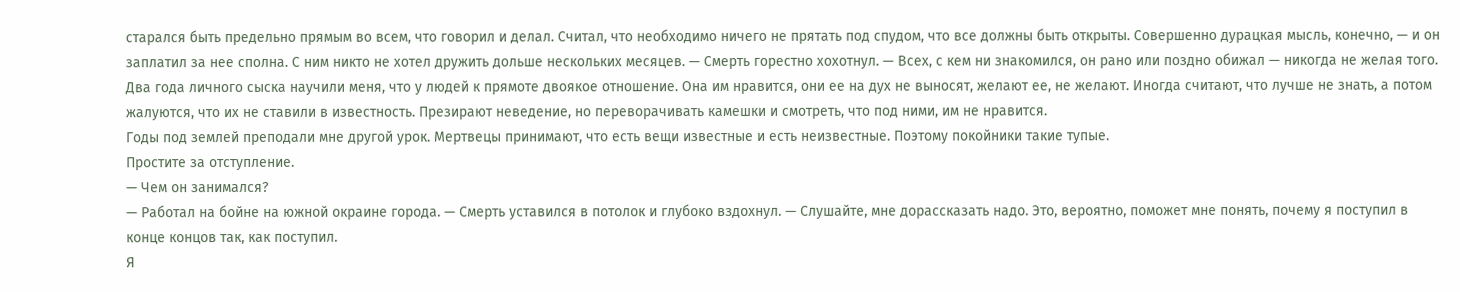старался быть предельно прямым во всем, что говорил и делал. Считал, что необходимо ничего не прятать под спудом, что все должны быть открыты. Совершенно дурацкая мысль, конечно, — и он заплатил за нее сполна. С ним никто не хотел дружить дольше нескольких месяцев. — Смерть горестно хохотнул. — Всех, с кем ни знакомился, он рано или поздно обижал — никогда не желая того.
Два года личного сыска научили меня, что у людей к прямоте двоякое отношение. Она им нравится, они ее на дух не выносят, желают ее, не желают. Иногда считают, что лучше не знать, а потом жалуются, что их не ставили в известность. Презирают неведение, но переворачивать камешки и смотреть, что под ними, им не нравится.
Годы под землей преподали мне другой урок. Мертвецы принимают, что есть вещи известные и есть неизвестные. Поэтому покойники такие тупые.
Простите за отступление.
— Чем он занимался?
— Работал на бойне на южной окраине города. — Смерть уставился в потолок и глубоко вздохнул. — Слушайте, мне дорассказать надо. Это, вероятно, поможет мне понять, почему я поступил в конце концов так, как поступил.
Я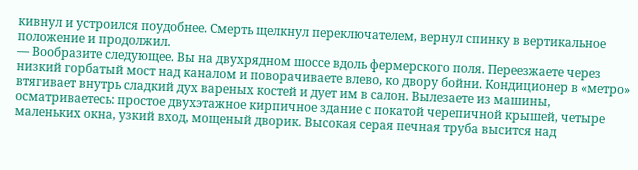кивнул и устроился поудобнее. Смерть щелкнул переключателем, вернул спинку в вертикальное положение и продолжил.
— Вообразите следующее. Вы на двухрядном шоссе вдоль фермерского поля. Переезжаете через низкий горбатый мост над каналом и поворачиваете влево, ко двору бойни. Кондиционер в «метро» втягивает внутрь сладкий дух вареных костей и дует им в салон. Вылезаете из машины, осматриваетесь: простое двухэтажное кирпичное здание с покатой черепичной крышей, четыре маленьких окна, узкий вход, мощеный дворик. Высокая серая печная труба высится над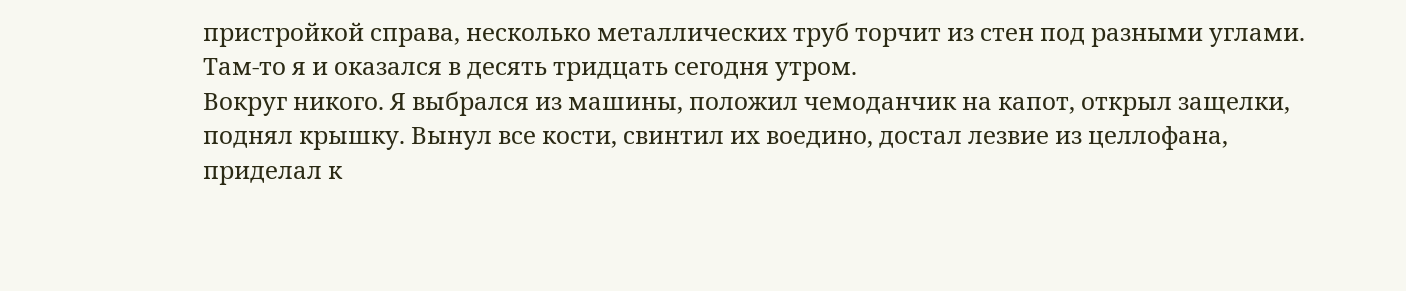пристройкой справа, несколько металлических труб торчит из стен под разными углами. Там-то я и оказался в десять тридцать сегодня утром.
Вокруг никого. Я выбрался из машины, положил чемоданчик на капот, открыл защелки, поднял крышку. Вынул все кости, свинтил их воедино, достал лезвие из целлофана, приделал к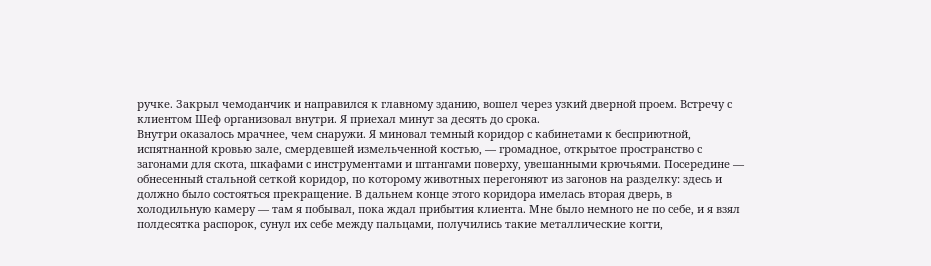ручке. Закрыл чемоданчик и направился к главному зданию, вошел через узкий дверной проем. Встречу с клиентом Шеф организовал внутри. Я приехал минут за десять до срока.
Внутри оказалось мрачнее, чем снаружи. Я миновал темный коридор с кабинетами к бесприютной, испятнанной кровью зале, смердевшей измельченной костью, — громадное, открытое пространство с загонами для скота, шкафами с инструментами и штангами поверху, увешанными крючьями. Посередине — обнесенный стальной сеткой коридор, по которому животных перегоняют из загонов на разделку: здесь и должно было состояться прекращение. В дальнем конце этого коридора имелась вторая дверь, в холодильную камеру — там я побывал, пока ждал прибытия клиента. Мне было немного не по себе, и я взял полдесятка распорок, сунул их себе между пальцами, получились такие металлические когти,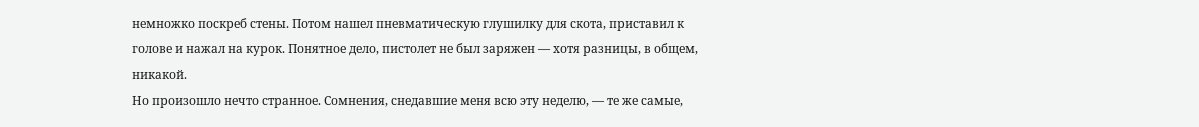немножко поскреб стены. Потом нашел пневматическую глушилку для скота, приставил к голове и нажал на курок. Понятное дело, пистолет не был заряжен — хотя разницы, в общем, никакой.
Но произошло нечто странное. Сомнения, снедавшие меня всю эту неделю, — те же самые,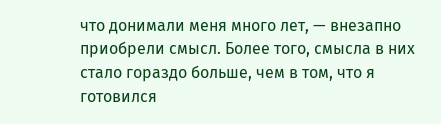что донимали меня много лет, — внезапно приобрели смысл. Более того, смысла в них стало гораздо больше, чем в том, что я готовился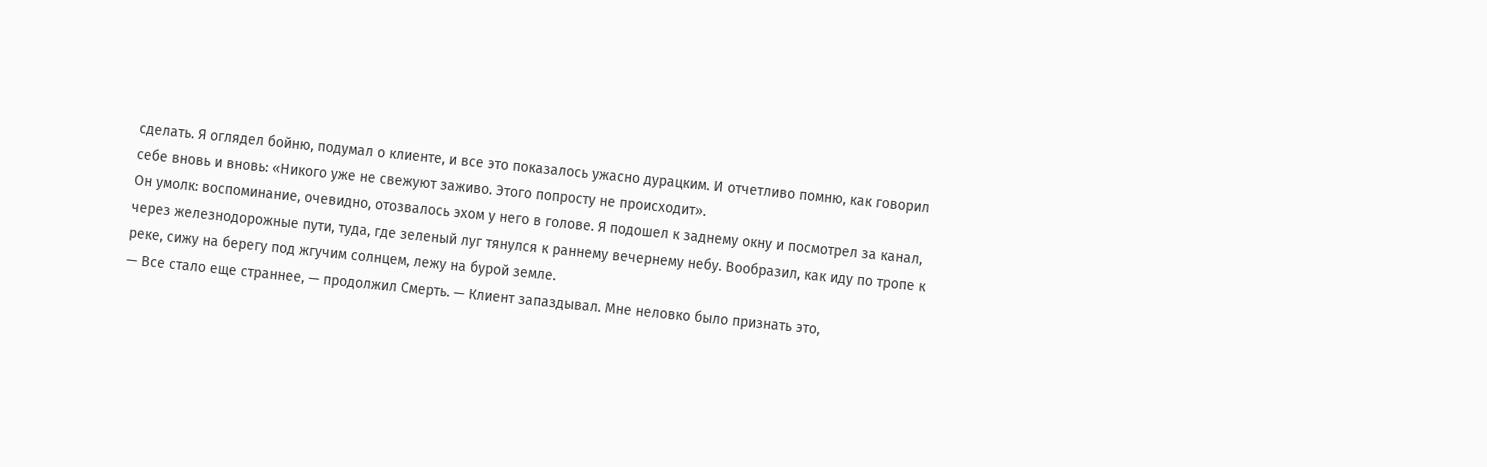сделать. Я оглядел бойню, подумал о клиенте, и все это показалось ужасно дурацким. И отчетливо помню, как говорил себе вновь и вновь: «Никого уже не свежуют заживо. Этого попросту не происходит».
Он умолк: воспоминание, очевидно, отозвалось эхом у него в голове. Я подошел к заднему окну и посмотрел за канал, через железнодорожные пути, туда, где зеленый луг тянулся к раннему вечернему небу. Вообразил, как иду по тропе к реке, сижу на берегу под жгучим солнцем, лежу на бурой земле.
— Все стало еще страннее, — продолжил Смерть. — Клиент запаздывал. Мне неловко было признать это,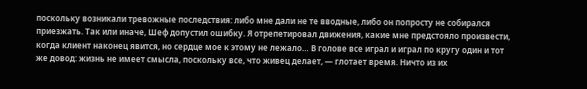поскольку возникали тревожные последствия: либо мне дали не те вводные, либо он попросту не собирался приезжать. Так или иначе, Шеф допустил ошибку. Я отрепетировал движения, какие мне предстояло произвести, когда клиент наконец явится, но сердце мое к этому не лежало… В голове все играл и играл по кругу один и тот же довод: жизнь не имеет смысла, поскольку все, что живец делает, — глотает время. Ничто из их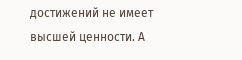достижений не имеет высшей ценности. А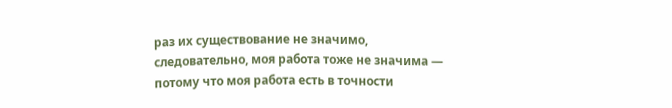раз их существование не значимо, следовательно, моя работа тоже не значима — потому что моя работа есть в точности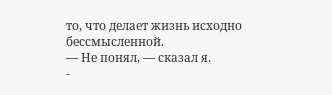то, что делает жизнь исходно бессмысленной.
— Не понял, — сказал я.
-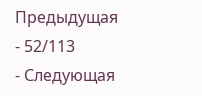Предыдущая
- 52/113
- Следующая